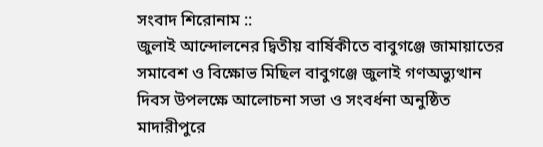সংবাদ শিরোনাম ::
জুলাই আন্দোলনের দ্বিতীয় বার্ষিকীতে বাবুগঞ্জে জামায়াতের সমাবেশ ও বিক্ষোভ মিছিল বাবুগঞ্জে জুলাই গণঅভ্যুত্থান দিবস উপলক্ষে আলোচনা সভা ও সংবর্ধনা অনুষ্ঠিত মাদারীপুরে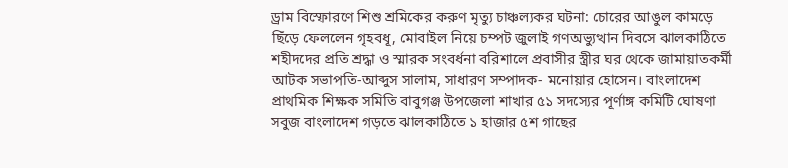ড্রাম বিস্ফোরণে শিশু শ্রমিকের করুণ মৃত্যু চাঞ্চল্যকর ঘটনা: চোরের আঙুল কামড়ে ছিঁড়ে ফেললেন গৃহবধূ, মোবাইল নিয়ে চম্পট জুলাই গণঅভ্যুত্থান দিবসে ঝালকাঠিতে শহীদদের প্রতি শ্রদ্ধা ও স্মারক সংবর্ধনা বরিশালে প্রবাসীর স্ত্রীর ঘর থেকে জামায়াতকর্মী আটক সভাপতি-আব্দুস সালাম, সাধারণ সম্পাদক- মনোয়ার হোসেন। বাংলাদেশ প্রাথমিক শিক্ষক সমিতি বাবুগঞ্জ উপজেলা শাখার ৫১ সদস্যের পূর্ণাঙ্গ কমিটি ঘোষণা সবুজ বাংলাদেশ গড়তে ঝালকাঠিতে ১ হাজার ৫শ গাছের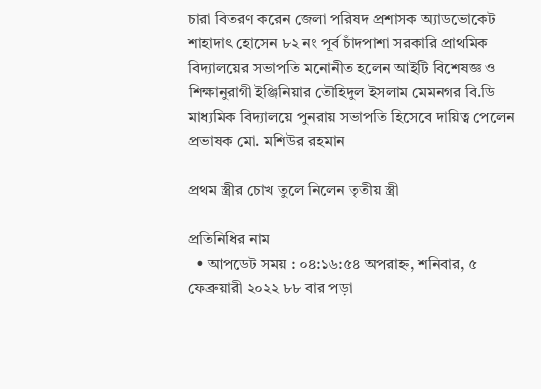চারা বিতরণ করেন জেলা পরিষদ প্রশাসক অ্যাডভোকেট শাহাদাৎ হোসেন ৮২ নং পূর্ব চাঁদপাশা সরকারি প্রাথমিক বিদ্যালয়ের সভাপতি মনোনীত হলেন আইটি বিশেষজ্ঞ ও শিক্ষানুরাগী ইঞ্জিনিয়ার তৌহিদুল ইসলাম মেমনগর বি.ডি মাধ্যমিক বিদ্যালয়ে পুনরায় সভাপতি হিসেবে দায়িত্ব পেলেন প্রভাষক মো. মশিউর রহমান

প্রথম স্ত্রীর চোখ তুলে নিলেন তৃতীয় স্ত্রী

প্রতিনিধির নাম
  • আপডেট সময় : ০৪:১৬:৫৪ অপরাহ্ন, শনিবার, ৫ ফেব্রুয়ারী ২০২২ ৮৮ বার পড়া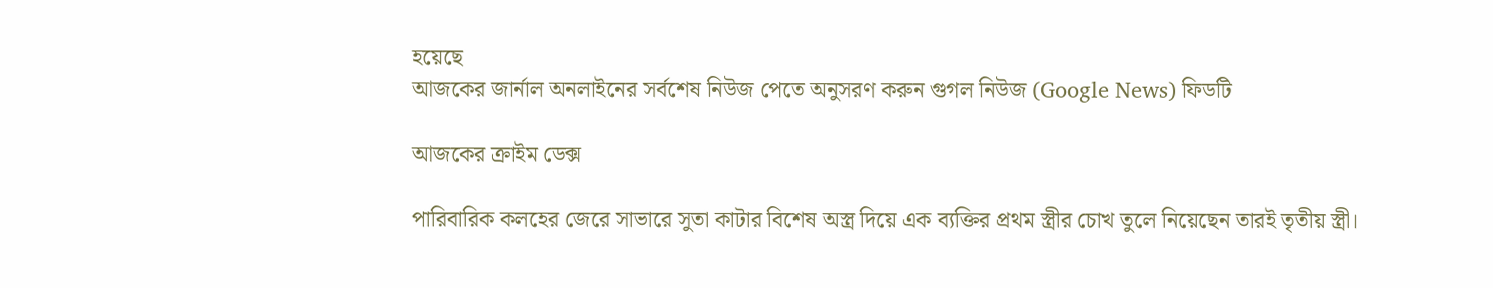হয়েছে
আজকের জার্নাল অনলাইনের সর্বশেষ নিউজ পেতে অনুসরণ করুন গুগল নিউজ (Google News) ফিডটি

আজকের ক্রাইম ডেক্স

পারিবারিক কলহের জেরে সাভারে সুতা কাটার বিশেষ অস্ত্র দিয়ে এক ব্যক্তির প্রথম স্ত্রীর চোখ তুলে নিয়েছেন তারই তৃতীয় স্ত্রী।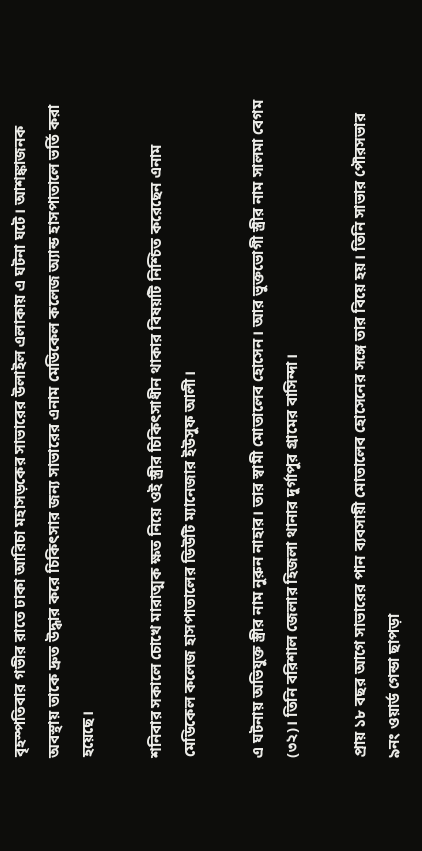বৃহস্পতিবার গভীর রাতে ঢাকা আরিচা মহাসড়কের সাভারের উলাইল এলাকায় এ ঘটনা ঘটে। আশঙ্কাজনক অবস্থায় তাকে দ্রুত উদ্ধার করে চিকিৎসার জন্য সাভারের এনাম মেডিকেল কলেজ অ্যান্ড হাসপাতালে ভর্তি করা হয়েছে।

শনিবার সকালে চোখে মারাত্মক ক্ষত নিয়ে ওই স্ত্রীর চিকিৎসাধীন থাকার বিষয়টি নিশ্চিত করেছেন এনাম মেডিকেল কলেজ হাসপাতালের ডিউটি ম্যানেজার ইউসুফ আলী।

এ ঘটনায় অভিযুক্ত স্ত্রীর নাম নুরুন নাহার। তার স্বামী মোতালেব হোসেন। আর ভুক্তভোগী স্ত্রীর নাম সালমা বেগম (৩২)। তিনি বরিশাল জেলার হিজলা থানার দুর্গাপুর গ্রামের বাসিন্দা।

প্রায় ১৮ বছর আগে সাভারের পান ব্যবসায়ী মোতালেব হোসেনের সঙ্গে তার বিয়ে হয়। তিনি সাভার পৌরসভার ৯নং ওয়ার্ড গেন্ডা ছাপড়া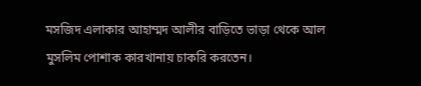মসজিদ এলাকার আহাম্মদ আলীর বাড়িতে ভাড়া থেকে আল মুসলিম পোশাক কারখানায় চাকরি করতেন।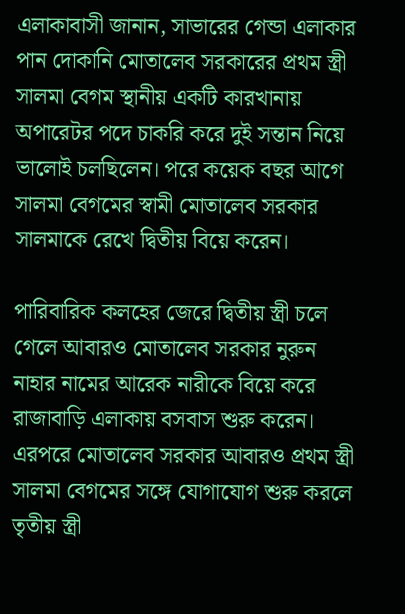এলাকাবাসী জানান, সাভারের গেন্ডা এলাকার পান দোকানি মোতালেব সরকারের প্রথম স্ত্রী সালমা বেগম স্থানীয় একটি কারখানায় অপারেটর পদে চাকরি করে দুই সন্তান নিয়ে ভালোই চলছিলেন। পরে কয়েক বছর আগে সালমা বেগমের স্বামী মোতালেব সরকার সালমাকে রেখে দ্বিতীয় বিয়ে করেন।

পারিবারিক কলহের জেরে দ্বিতীয় স্ত্রী চলে গেলে আবারও মোতালেব সরকার নুরুন নাহার নামের আরেক নারীকে বিয়ে করে রাজাবাড়ি এলাকায় বসবাস শুরু করেন। এরপরে মোতালেব সরকার আবারও প্রথম স্ত্রী সালমা বেগমের সঙ্গে যোগাযোগ শুরু করলে তৃতীয় স্ত্রী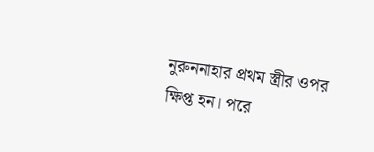নুরুননাহার প্রথম স্ত্রীর ওপর ক্ষিপ্ত হন। পরে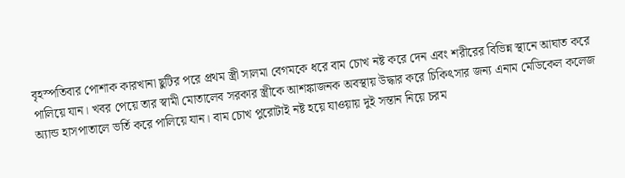বৃহস্পতিবার পোশাক কারখানা ছুটির পরে প্রথম স্ত্রী সালমা বেগমকে ধরে বাম চোখ নষ্ট করে দেন এবং শরীরের বিভিন্ন স্থানে আঘাত করে পালিয়ে যান। খবর পেয়ে তার স্বামী মোতালেব সরকার স্ত্রীকে আশঙ্কাজনক অবস্থায় উদ্ধার করে চিকিৎসার জন্য এনাম মেডিকেল কলেজ অ্যান্ড হাসপাতালে ভর্তি করে পালিয়ে যান। বাম চোখ পুরোটাই নষ্ট হয়ে যাওয়ায় দুই সন্তান নিয়ে চরম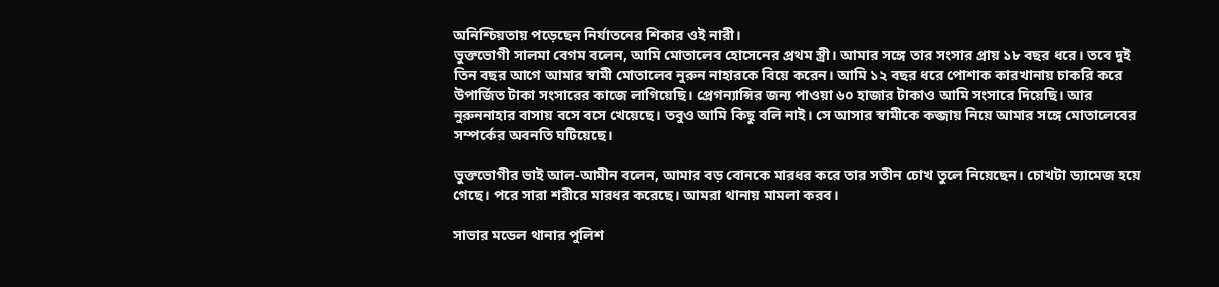অনিশ্চিয়তায় পড়েছেন নির্যাতনের শিকার ওই নারী।
ভুক্তভোগী সালমা বেগম বলেন, আমি মোতালেব হোসেনের প্রথম স্ত্রী। আমার সঙ্গে তার সংসার প্রায় ১৮ বছর ধরে। তবে দুই তিন বছর আগে আমার স্বামী মোতালেব নুরুন নাহারকে বিয়ে করেন। আমি ১২ বছর ধরে পোশাক কারখানায় চাকরি করে উপার্জিত টাকা সংসারের কাজে লাগিয়েছি। প্রেগন্যান্সির জন্য পাওয়া ৬০ হাজার টাকাও আমি সংসারে দিয়েছি। আর নুরুননাহার বাসায় বসে বসে খেয়েছে। তবুও আমি কিছু বলি নাই। সে আসার স্বামীকে কব্জায় নিয়ে আমার সঙ্গে মোতালেবের সম্পর্কের অবনতি ঘটিয়েছে।

ভুক্তভোগীর ভাই আল-আমীন বলেন, আমার বড় বোনকে মারধর করে তার সতীন চোখ তুলে নিয়েছেন। চোখটা ড্যামেজ হয়ে গেছে। পরে সারা শরীরে মারধর করেছে। আমরা থানায় মামলা করব।

সাভার মডেল থানার পুলিশ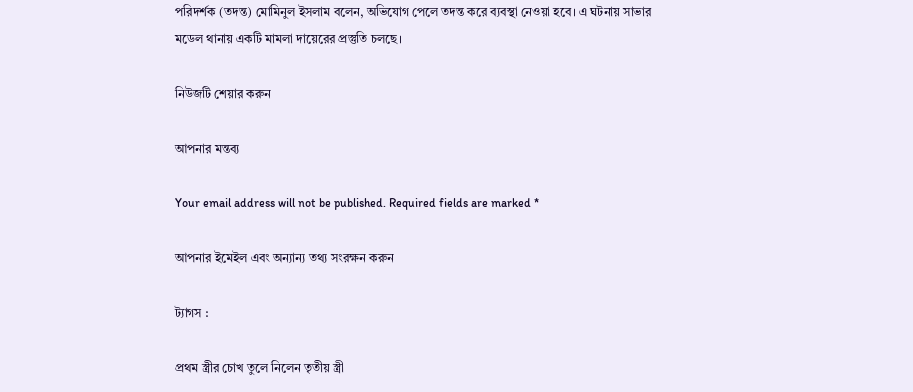পরিদর্শক (তদন্ত) মোমিনুল ইসলাম বলেন, অভিযোগ পেলে তদন্ত করে ব্যবস্থা নেওয়া হবে। এ ঘটনায় সাভার মডেল থানায় একটি মামলা দায়েরের প্রস্তুতি চলছে।

নিউজটি শেয়ার করুন

আপনার মন্তব্য

Your email address will not be published. Required fields are marked *

আপনার ইমেইল এবং অন্যান্য তথ্য সংরক্ষন করুন

ট্যাগস :

প্রথম স্ত্রীর চোখ তুলে নিলেন তৃতীয় স্ত্রী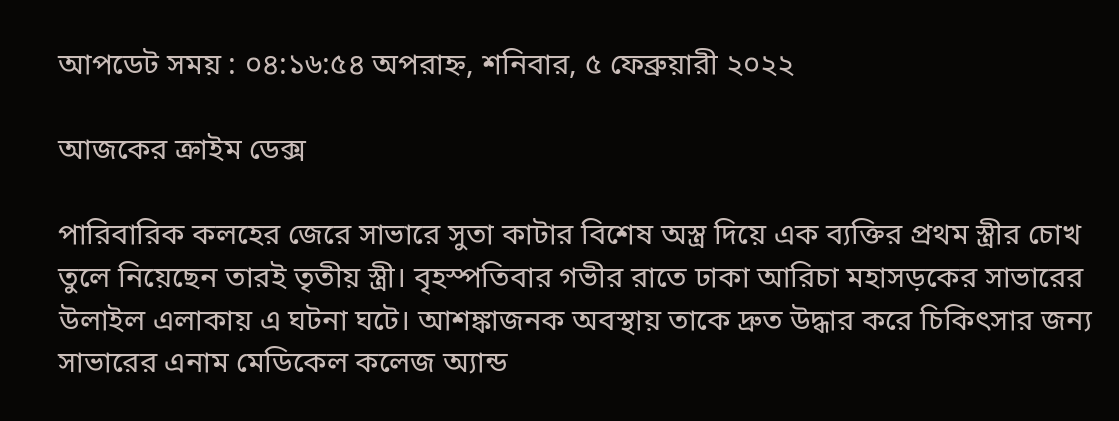আপডেট সময় : ০৪:১৬:৫৪ অপরাহ্ন, শনিবার, ৫ ফেব্রুয়ারী ২০২২

আজকের ক্রাইম ডেক্স

পারিবারিক কলহের জেরে সাভারে সুতা কাটার বিশেষ অস্ত্র দিয়ে এক ব্যক্তির প্রথম স্ত্রীর চোখ তুলে নিয়েছেন তারই তৃতীয় স্ত্রী। বৃহস্পতিবার গভীর রাতে ঢাকা আরিচা মহাসড়কের সাভারের উলাইল এলাকায় এ ঘটনা ঘটে। আশঙ্কাজনক অবস্থায় তাকে দ্রুত উদ্ধার করে চিকিৎসার জন্য সাভারের এনাম মেডিকেল কলেজ অ্যান্ড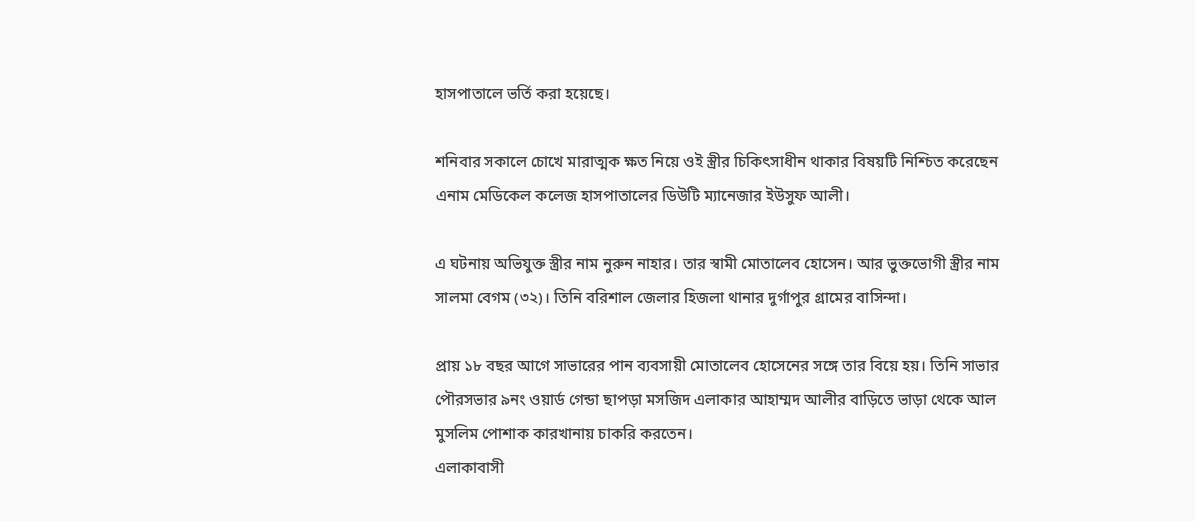হাসপাতালে ভর্তি করা হয়েছে।

শনিবার সকালে চোখে মারাত্মক ক্ষত নিয়ে ওই স্ত্রীর চিকিৎসাধীন থাকার বিষয়টি নিশ্চিত করেছেন এনাম মেডিকেল কলেজ হাসপাতালের ডিউটি ম্যানেজার ইউসুফ আলী।

এ ঘটনায় অভিযুক্ত স্ত্রীর নাম নুরুন নাহার। তার স্বামী মোতালেব হোসেন। আর ভুক্তভোগী স্ত্রীর নাম সালমা বেগম (৩২)। তিনি বরিশাল জেলার হিজলা থানার দুর্গাপুর গ্রামের বাসিন্দা।

প্রায় ১৮ বছর আগে সাভারের পান ব্যবসায়ী মোতালেব হোসেনের সঙ্গে তার বিয়ে হয়। তিনি সাভার পৌরসভার ৯নং ওয়ার্ড গেন্ডা ছাপড়া মসজিদ এলাকার আহাম্মদ আলীর বাড়িতে ভাড়া থেকে আল মুসলিম পোশাক কারখানায় চাকরি করতেন।
এলাকাবাসী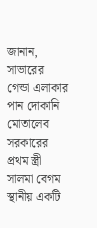জানান, সাভারের গেন্ডা এলাকার পান দোকানি মোতালেব সরকারের প্রথম স্ত্রী সালমা বেগম স্থানীয় একটি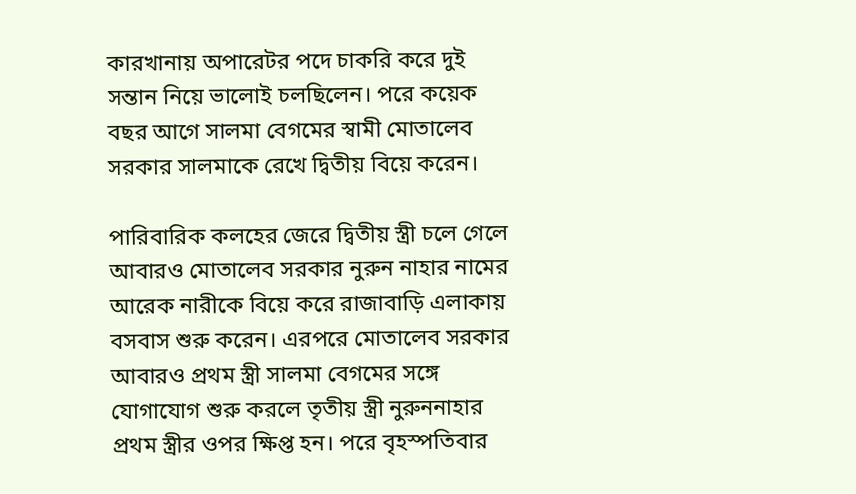কারখানায় অপারেটর পদে চাকরি করে দুই সন্তান নিয়ে ভালোই চলছিলেন। পরে কয়েক বছর আগে সালমা বেগমের স্বামী মোতালেব সরকার সালমাকে রেখে দ্বিতীয় বিয়ে করেন।

পারিবারিক কলহের জেরে দ্বিতীয় স্ত্রী চলে গেলে আবারও মোতালেব সরকার নুরুন নাহার নামের আরেক নারীকে বিয়ে করে রাজাবাড়ি এলাকায় বসবাস শুরু করেন। এরপরে মোতালেব সরকার আবারও প্রথম স্ত্রী সালমা বেগমের সঙ্গে যোগাযোগ শুরু করলে তৃতীয় স্ত্রী নুরুননাহার প্রথম স্ত্রীর ওপর ক্ষিপ্ত হন। পরে বৃহস্পতিবার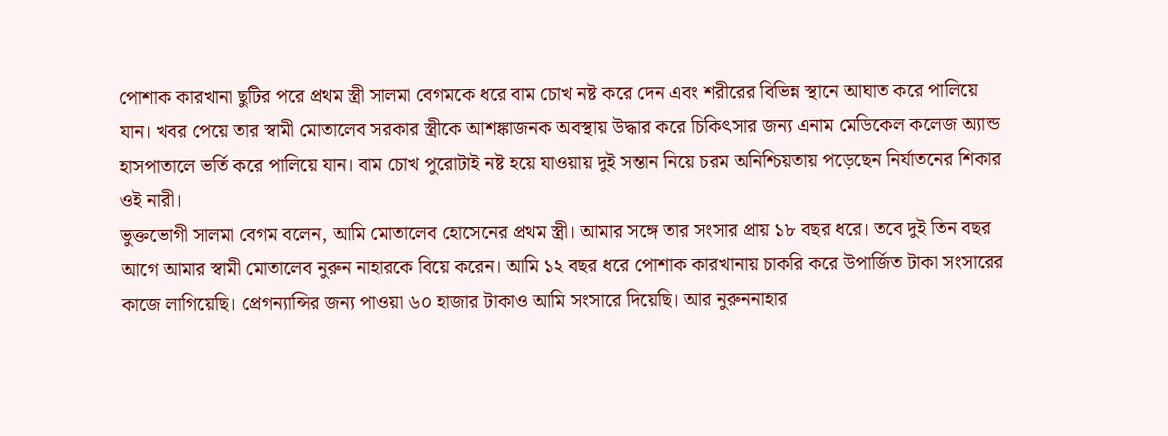পোশাক কারখানা ছুটির পরে প্রথম স্ত্রী সালমা বেগমকে ধরে বাম চোখ নষ্ট করে দেন এবং শরীরের বিভিন্ন স্থানে আঘাত করে পালিয়ে যান। খবর পেয়ে তার স্বামী মোতালেব সরকার স্ত্রীকে আশঙ্কাজনক অবস্থায় উদ্ধার করে চিকিৎসার জন্য এনাম মেডিকেল কলেজ অ্যান্ড হাসপাতালে ভর্তি করে পালিয়ে যান। বাম চোখ পুরোটাই নষ্ট হয়ে যাওয়ায় দুই সন্তান নিয়ে চরম অনিশ্চিয়তায় পড়েছেন নির্যাতনের শিকার ওই নারী।
ভুক্তভোগী সালমা বেগম বলেন, আমি মোতালেব হোসেনের প্রথম স্ত্রী। আমার সঙ্গে তার সংসার প্রায় ১৮ বছর ধরে। তবে দুই তিন বছর আগে আমার স্বামী মোতালেব নুরুন নাহারকে বিয়ে করেন। আমি ১২ বছর ধরে পোশাক কারখানায় চাকরি করে উপার্জিত টাকা সংসারের কাজে লাগিয়েছি। প্রেগন্যান্সির জন্য পাওয়া ৬০ হাজার টাকাও আমি সংসারে দিয়েছি। আর নুরুননাহার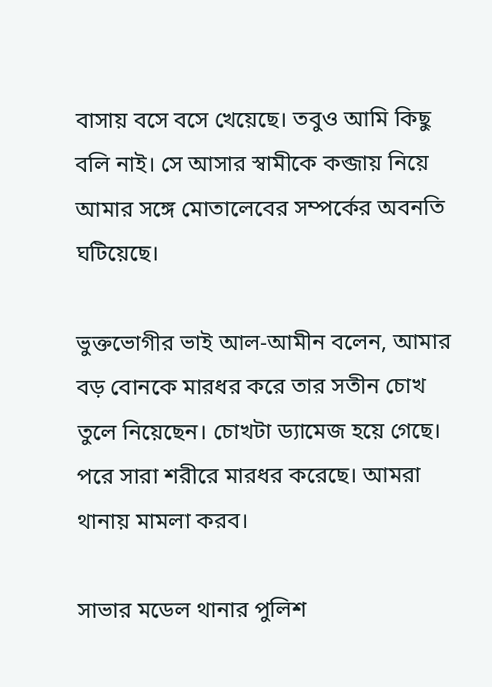বাসায় বসে বসে খেয়েছে। তবুও আমি কিছু বলি নাই। সে আসার স্বামীকে কব্জায় নিয়ে আমার সঙ্গে মোতালেবের সম্পর্কের অবনতি ঘটিয়েছে।

ভুক্তভোগীর ভাই আল-আমীন বলেন, আমার বড় বোনকে মারধর করে তার সতীন চোখ তুলে নিয়েছেন। চোখটা ড্যামেজ হয়ে গেছে। পরে সারা শরীরে মারধর করেছে। আমরা থানায় মামলা করব।

সাভার মডেল থানার পুলিশ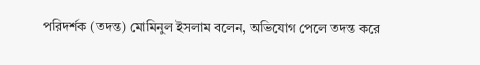পরিদর্শক (তদন্ত) মোমিনুল ইসলাম বলেন, অভিযোগ পেলে তদন্ত করে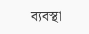ব্যবস্থা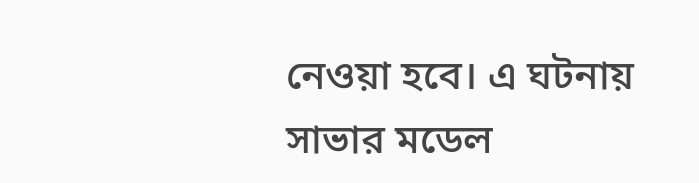নেওয়া হবে। এ ঘটনায় সাভার মডেল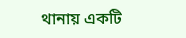থানায় একটি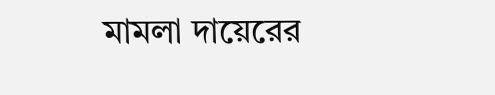মামলা দায়েরের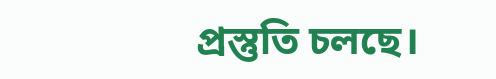প্রস্তুতি চলছে।